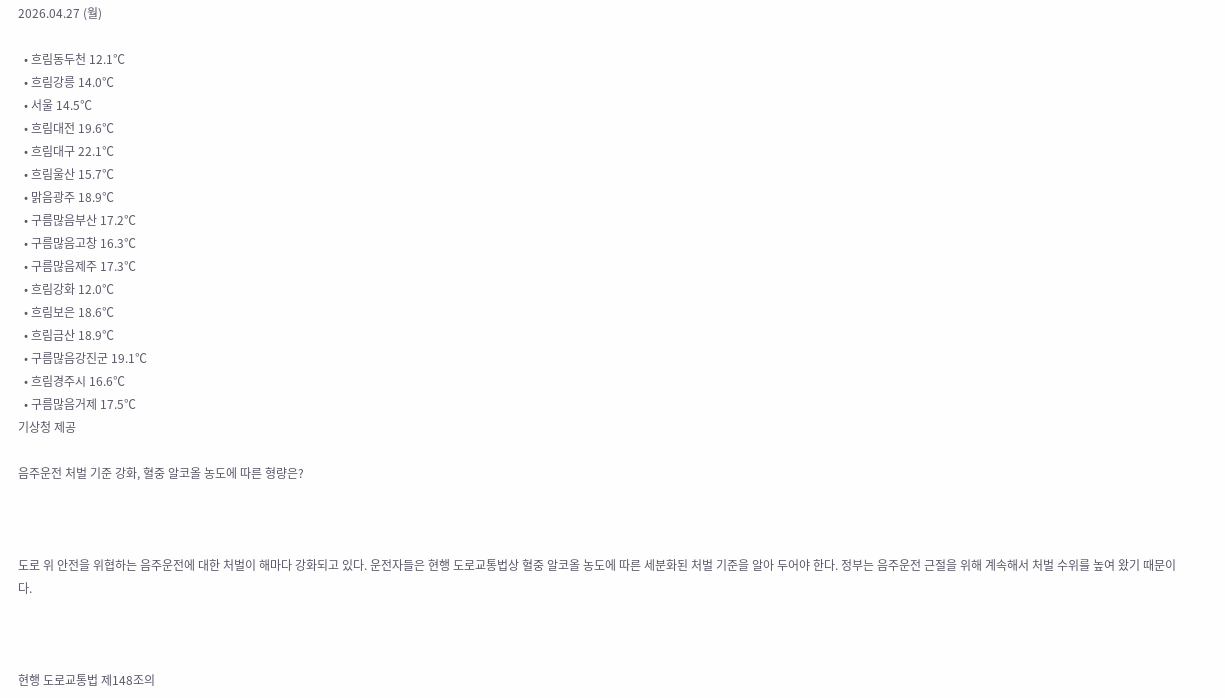2026.04.27 (월)

  • 흐림동두천 12.1℃
  • 흐림강릉 14.0℃
  • 서울 14.5℃
  • 흐림대전 19.6℃
  • 흐림대구 22.1℃
  • 흐림울산 15.7℃
  • 맑음광주 18.9℃
  • 구름많음부산 17.2℃
  • 구름많음고창 16.3℃
  • 구름많음제주 17.3℃
  • 흐림강화 12.0℃
  • 흐림보은 18.6℃
  • 흐림금산 18.9℃
  • 구름많음강진군 19.1℃
  • 흐림경주시 16.6℃
  • 구름많음거제 17.5℃
기상청 제공

음주운전 처벌 기준 강화, 혈중 알코올 농도에 따른 형량은?



도로 위 안전을 위협하는 음주운전에 대한 처벌이 해마다 강화되고 있다. 운전자들은 현행 도로교통법상 혈중 알코올 농도에 따른 세분화된 처벌 기준을 알아 두어야 한다. 정부는 음주운전 근절을 위해 계속해서 처벌 수위를 높여 왔기 때문이다.



현행 도로교통법 제148조의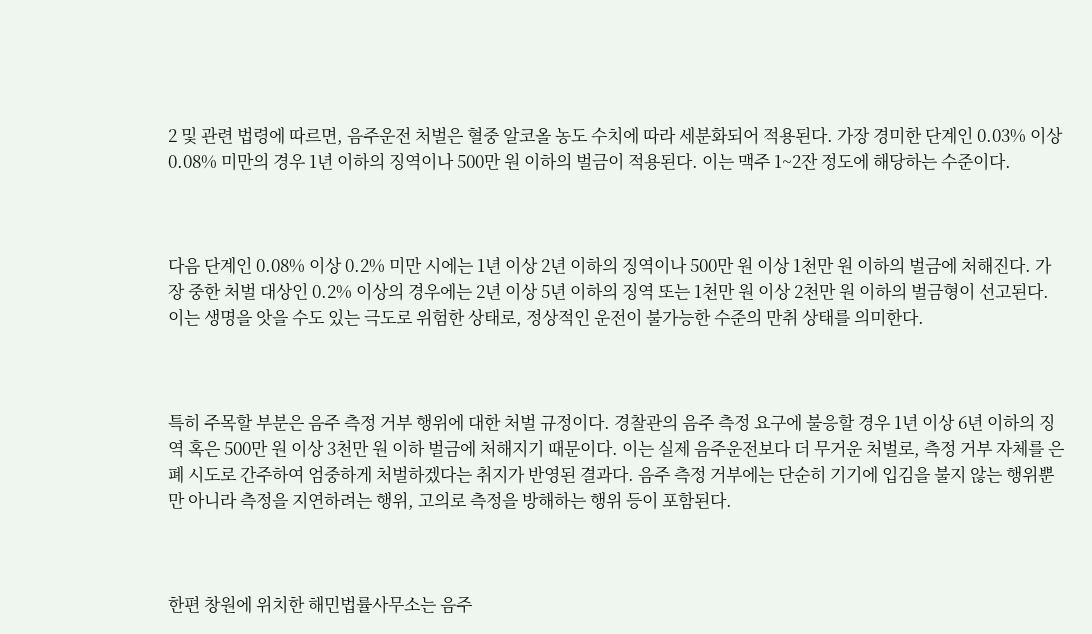2 및 관련 법령에 따르면, 음주운전 처벌은 혈중 알코올 농도 수치에 따라 세분화되어 적용된다. 가장 경미한 단계인 0.03% 이상 0.08% 미만의 경우 1년 이하의 징역이나 500만 원 이하의 벌금이 적용된다. 이는 맥주 1~2잔 정도에 해당하는 수준이다.



다음 단계인 0.08% 이상 0.2% 미만 시에는 1년 이상 2년 이하의 징역이나 500만 원 이상 1천만 원 이하의 벌금에 처해진다. 가장 중한 처벌 대상인 0.2% 이상의 경우에는 2년 이상 5년 이하의 징역 또는 1천만 원 이상 2천만 원 이하의 벌금형이 선고된다. 이는 생명을 앗을 수도 있는 극도로 위험한 상태로, 정상적인 운전이 불가능한 수준의 만취 상태를 의미한다.



특히 주목할 부분은 음주 측정 거부 행위에 대한 처벌 규정이다. 경찰관의 음주 측정 요구에 불응할 경우 1년 이상 6년 이하의 징역 혹은 500만 원 이상 3천만 원 이하 벌금에 처해지기 때문이다. 이는 실제 음주운전보다 더 무거운 처벌로, 측정 거부 자체를 은폐 시도로 간주하여 엄중하게 처벌하겠다는 취지가 반영된 결과다. 음주 측정 거부에는 단순히 기기에 입김을 불지 않는 행위뿐만 아니라 측정을 지연하려는 행위, 고의로 측정을 방해하는 행위 등이 포함된다.



한편 창원에 위치한 해민법률사무소는 음주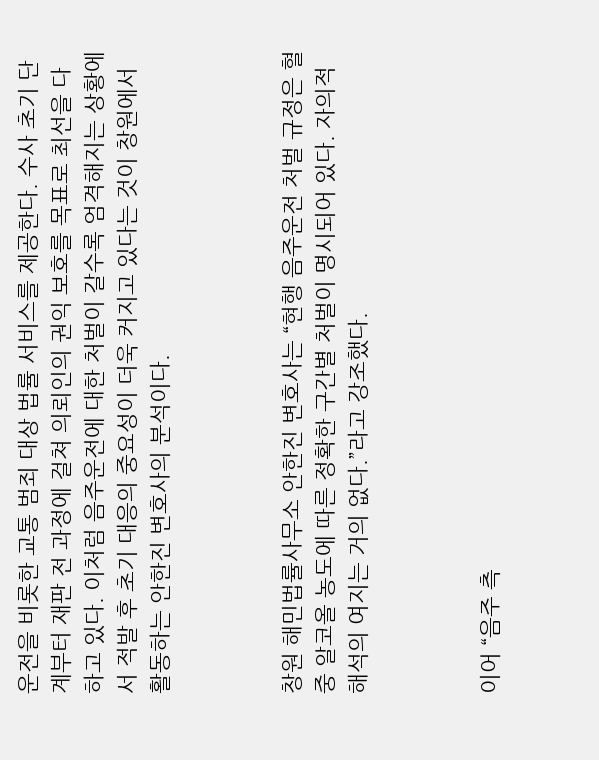운전을 비롯한 교통 범죄 대상 법률 서비스를 제공한다. 수사 초기 단계부터 재판 전 과정에 걸쳐 의뢰인의 권익 보호를 목표로 최선을 다하고 있다. 이처럼 음주운전에 대한 처벌이 갈수록 엄격해지는 상황에서 적발 후 초기 대응의 중요성이 더욱 커지고 있다는 것이 창원에서 활동하는 안한진 변호사의 분석이다.



창원 해민법률사무소 안한진 변호사는 “현행 음주운전 처벌 규정은 혈중 알코올 농도에 따른 정확한 구간별 처벌이 명시되어 있다. 자의적 해석의 여지는 거의 없다.”라고 강조했다.



이어 “음주 측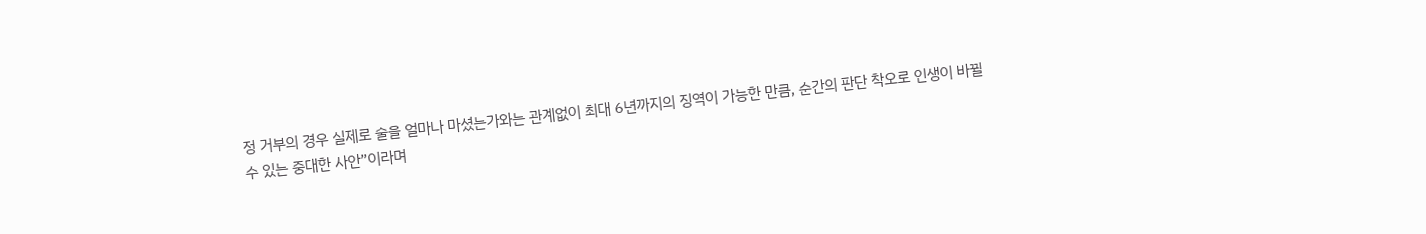정 거부의 경우 실제로 술을 얼마나 마셨는가와는 관계없이 최대 6년까지의 징역이 가능한 만큼, 순간의 판단 착오로 인생이 바뀔 수 있는 중대한 사안”이라며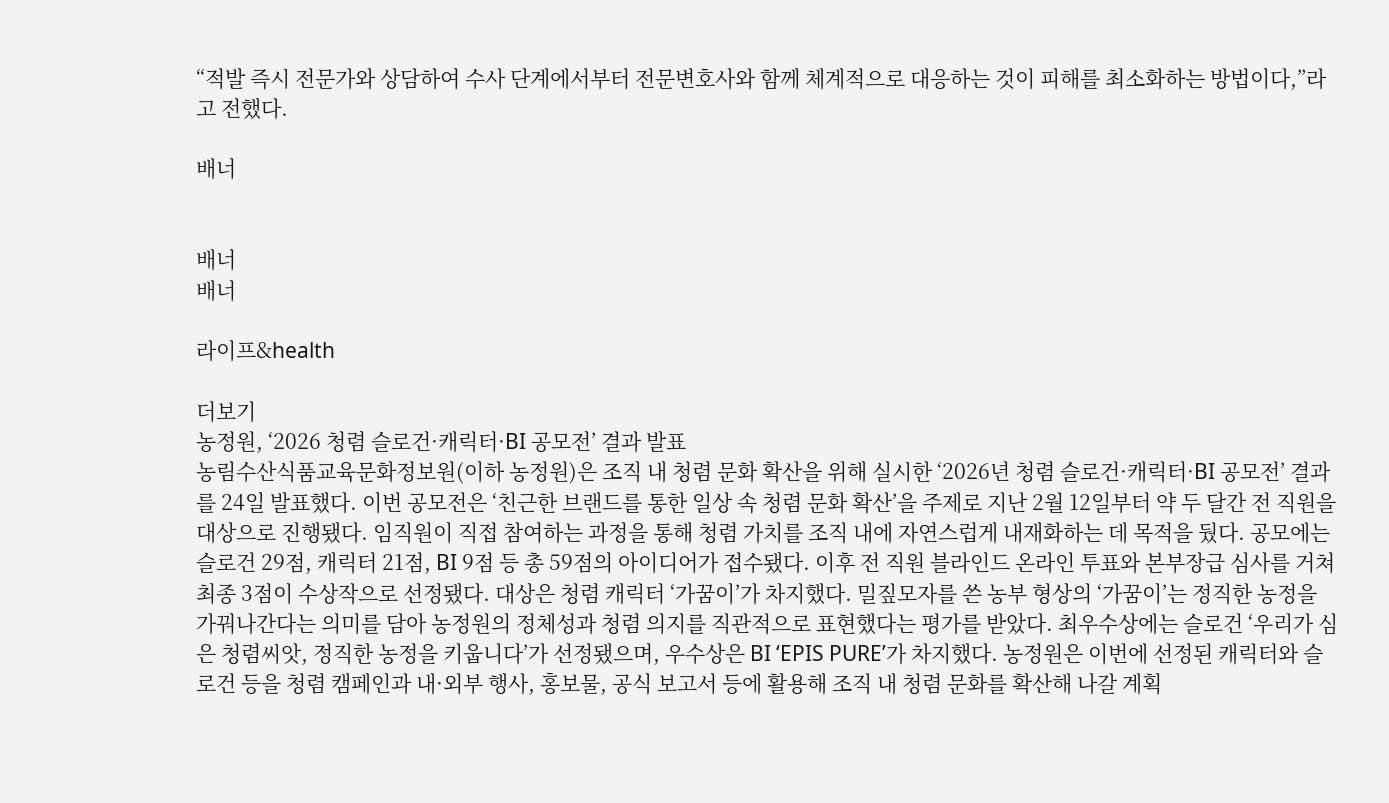“적발 즉시 전문가와 상담하여 수사 단계에서부터 전문변호사와 함께 체계적으로 대응하는 것이 피해를 최소화하는 방법이다,”라고 전했다.

배너


배너
배너

라이프&health

더보기
농정원, ‘2026 청렴 슬로건·캐릭터·BI 공모전’ 결과 발표
농림수산식품교육문화정보원(이하 농정원)은 조직 내 청렴 문화 확산을 위해 실시한 ‘2026년 청렴 슬로건·캐릭터·BI 공모전’ 결과를 24일 발표했다. 이번 공모전은 ‘친근한 브랜드를 통한 일상 속 청렴 문화 확산’을 주제로 지난 2월 12일부터 약 두 달간 전 직원을 대상으로 진행됐다. 임직원이 직접 참여하는 과정을 통해 청렴 가치를 조직 내에 자연스럽게 내재화하는 데 목적을 뒀다. 공모에는 슬로건 29점, 캐릭터 21점, BI 9점 등 총 59점의 아이디어가 접수됐다. 이후 전 직원 블라인드 온라인 투표와 본부장급 심사를 거쳐 최종 3점이 수상작으로 선정됐다. 대상은 청렴 캐릭터 ‘가꿈이’가 차지했다. 밀짚모자를 쓴 농부 형상의 ‘가꿈이’는 정직한 농정을 가꿔나간다는 의미를 담아 농정원의 정체성과 청렴 의지를 직관적으로 표현했다는 평가를 받았다. 최우수상에는 슬로건 ‘우리가 심은 청렴씨앗, 정직한 농정을 키웁니다’가 선정됐으며, 우수상은 BI ‘EPIS PURE’가 차지했다. 농정원은 이번에 선정된 캐릭터와 슬로건 등을 청렴 캠페인과 내·외부 행사, 홍보물, 공식 보고서 등에 활용해 조직 내 청렴 문화를 확산해 나갈 계획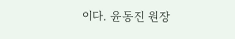이다. 윤동진 원장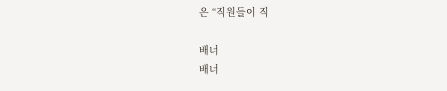은 “직원들이 직

배너
배너